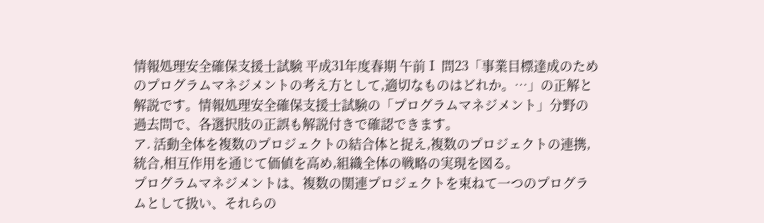情報処理安全確保支援士試験 平成31年度春期 午前Ⅰ 問23「事業目標達成のためのプログラムマネジメントの考え方として,適切なものはどれか。…」の正解と解説です。情報処理安全確保支援士試験の「プログラムマネジメント」分野の過去問で、各選択肢の正誤も解説付きで確認できます。
ア. 活動全体を複数のプロジェクトの結合体と捉え,複数のプロジェクトの連携,統合,相互作用を通じて価値を高め,組織全体の戦略の実現を図る。
プログラムマネジメントは、複数の関連プロジェクトを束ねて一つのプログラムとして扱い、それらの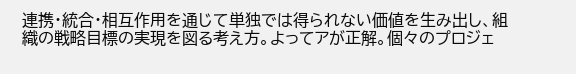連携・統合・相互作用を通じて単独では得られない価値を生み出し、組織の戦略目標の実現を図る考え方。よってアが正解。個々のプロジェ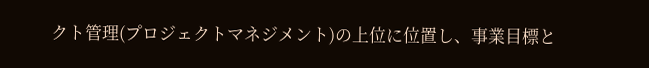クト管理(プロジェクトマネジメント)の上位に位置し、事業目標と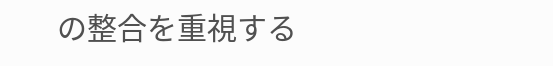の整合を重視する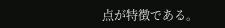点が特徴である。